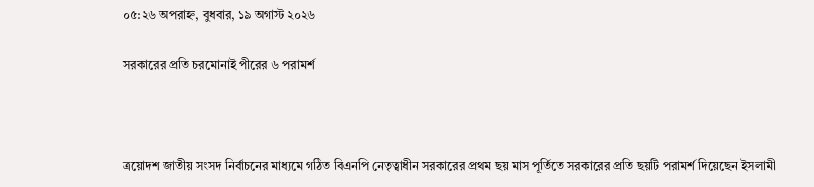০৫:২৬ অপরাহ্ন, বুধবার, ১৯ অগাস্ট ২০২৬

সরকারের প্রতি চরমোনাই পীরের ৬ পরামর্শ



ত্রয়োদশ জাতীয় সংসদ নির্বাচনের মাধ্যমে গঠিত বিএনপি নেতৃত্বাধীন সরকারের প্রথম ছয় মাস পূর্তিতে সরকারের প্রতি ছয়টি পরামর্শ দিয়েছেন ইসলামী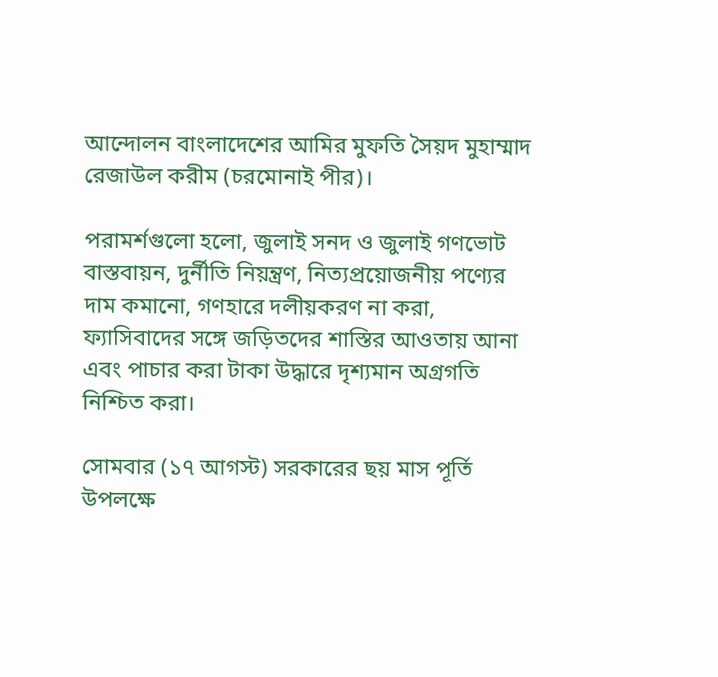আন্দোলন বাংলাদেশের আমির মুফতি সৈয়দ মুহাম্মাদ রেজাউল করীম (চরমোনাই পীর)।

পরামর্শগুলো হলো, জুলাই সনদ ও জুলাই গণভোট বাস্তবায়ন, দুর্নীতি নিয়ন্ত্রণ, নিত্যপ্রয়োজনীয় পণ্যের দাম কমানো, গণহারে দলীয়করণ না করা, ফ্যাসিবাদের সঙ্গে জড়িতদের শাস্তির আওতায় আনা এবং পাচার করা টাকা উদ্ধারে দৃশ্যমান অগ্রগতি নিশ্চিত করা।

সোমবার (১৭ আগস্ট) সরকারের ছয় মাস পূর্তি উপলক্ষে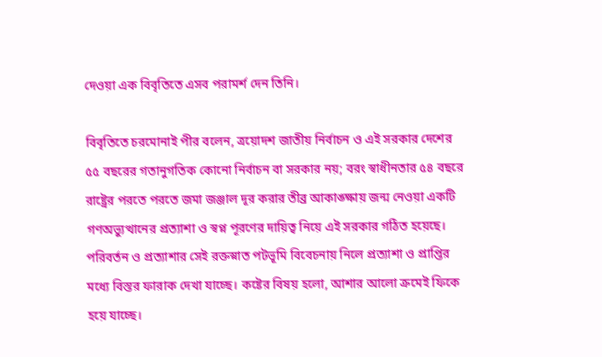দেওয়া এক বিবৃতিতে এসব পরামর্শ দেন তিনি।

বিবৃতিতে চরমোনাই পীর বলেন, ত্রয়োদশ জাতীয় নির্বাচন ও এই সরকার দেশের ৫৫ বছরের গতানুগতিক কোনো নির্বাচন বা সরকার নয়; বরং স্বাধীনতার ৫৪ বছরে রাষ্ট্রের পরতে পরতে জমা জঞ্জাল দূর করার তীব্র আকাঙ্ক্ষায় জন্ম নেওয়া একটি গণঅভ্যুত্থানের প্রত্যাশা ও স্বপ্ন পূরণের দায়িত্ব নিয়ে এই সরকার গঠিত হয়েছে। পরিবর্তন ও প্রত্যাশার সেই রক্তস্নাত পটভূমি বিবেচনায় নিলে প্রত্যাশা ও প্রাপ্তির মধ্যে বিস্তর ফারাক দেখা যাচ্ছে। কষ্টের বিষয় হলো, আশার আলো ক্রমেই ফিকে হয়ে যাচ্ছে।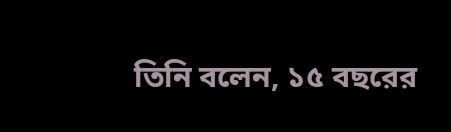তিনি বলেন, ১৫ বছরের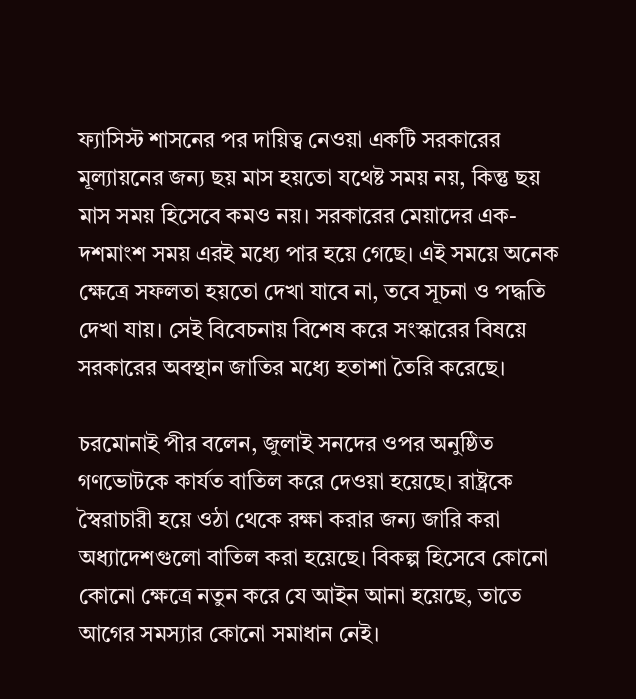ফ্যাসিস্ট শাসনের পর দায়িত্ব নেওয়া একটি সরকারের মূল্যায়নের জন্য ছয় মাস হয়তো যথেষ্ট সময় নয়, কিন্তু ছয় মাস সময় হিসেবে কমও নয়। সরকারের মেয়াদের এক-দশমাংশ সময় এরই মধ্যে পার হয়ে গেছে। এই সময়ে অনেক ক্ষেত্রে সফলতা হয়তো দেখা যাবে না, তবে সূচনা ও পদ্ধতি দেখা যায়। সেই বিবেচনায় বিশেষ করে সংস্কারের বিষয়ে সরকারের অবস্থান জাতির মধ্যে হতাশা তৈরি করেছে।

চরমোনাই পীর বলেন, জুলাই সনদের ওপর অনুষ্ঠিত গণভোটকে কার্যত বাতিল করে দেওয়া হয়েছে। রাষ্ট্রকে স্বৈরাচারী হয়ে ওঠা থেকে রক্ষা করার জন্য জারি করা অধ্যাদেশগুলো বাতিল করা হয়েছে। বিকল্প হিসেবে কোনো কোনো ক্ষেত্রে নতুন করে যে আইন আনা হয়েছে, তাতে আগের সমস্যার কোনো সমাধান নেই।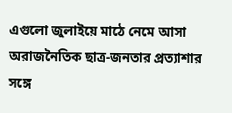এগুলো জুলাইয়ে মাঠে নেমে আসা অরাজনৈতিক ছাত্র-জনতার প্রত্যাশার সঙ্গে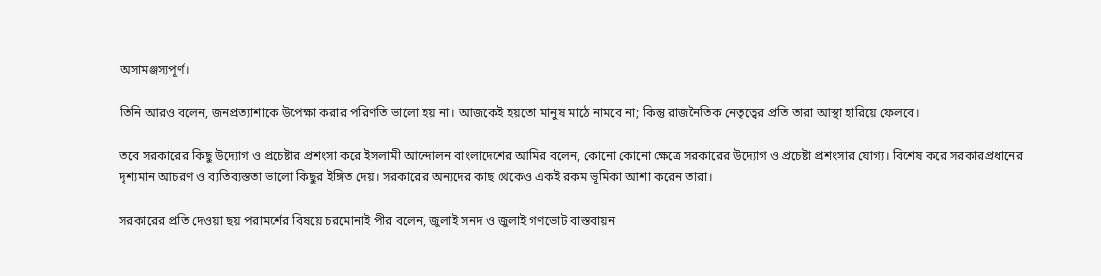অসামঞ্জস্যপূর্ণ।

তিনি আরও বলেন, জনপ্রত্যাশাকে উপেক্ষা করার পরিণতি ভালো হয় না। আজকেই হয়তো মানুষ মাঠে নামবে না; কিন্তু রাজনৈতিক নেতৃত্বের প্রতি তারা আস্থা হারিয়ে ফেলবে।

তবে সরকারের কিছু উদ্যোগ ও প্রচেষ্টার প্রশংসা করে ইসলামী আন্দোলন বাংলাদেশের আমির বলেন, কোনো কোনো ক্ষেত্রে সরকারের উদ্যোগ ও প্রচেষ্টা প্রশংসার যোগ্য। বিশেষ করে সরকারপ্রধানের দৃশ্যমান আচরণ ও ব্যতিব্যস্ততা ভালো কিছুর ইঙ্গিত দেয়। সরকারের অন্যদের কাছ থেকেও একই রকম ভূমিকা আশা করেন তারা।

সরকারের প্রতি দেওয়া ছয় পরামর্শের বিষয়ে চরমোনাই পীর বলেন, জুলাই সনদ ও জুলাই গণভোট বাস্তবায়ন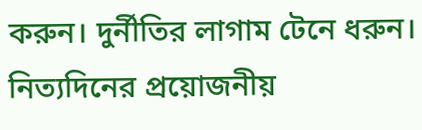করুন। দুর্নীতির লাগাম টেনে ধরুন। নিত্যদিনের প্রয়োজনীয়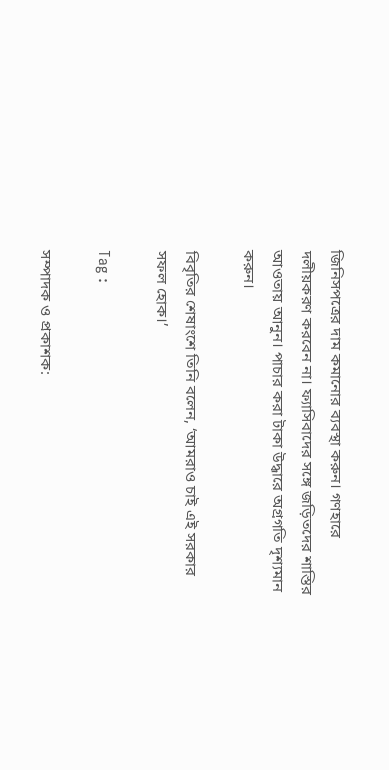জিনিসপত্রের দাম কমানোর ব্যবস্থা করুন। গণহারে দলীয়করণ করবেন না। ফ্যাসিবাদের সঙ্গে জড়িতদের শাস্তির আওতায় আনুন। পাচার করা টাকা উদ্ধারে অগ্রগতি দৃশ্যমান করুন।

বিবৃতির শেষাংশে তিনি বলেন, ‘আমরাও চাই এই সরকার সফল হোক।’

Tag :

সম্পাদক ও প্রকাশক: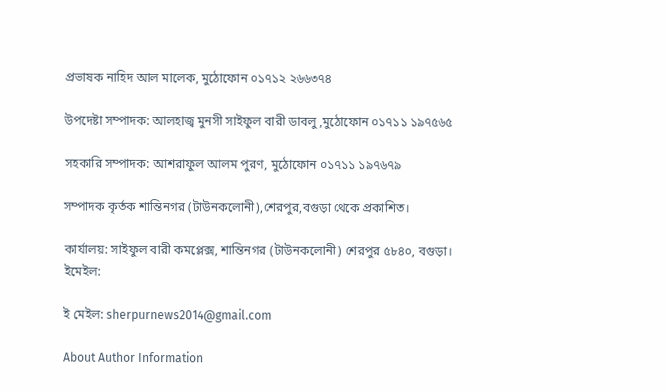প্রভাষক নাহিদ আল মালেক, মুঠোফোন ০১৭১২ ২৬৬৩৭৪

উপদেষ্টা সম্পাদক: আলহাজ্ব মুনসী সাইফুল বারী ডাবলু ,মুঠোফোন ০১৭১১ ১৯৭৫৬৫

সহকারি সম্পাদক: আশরাফুল আলম পুরণ, মুঠোফোন ০১৭১১ ১৯৭৬৭৯

সম্পাদক কৃর্তক শান্তিনগর (টাউনকলোনী),শেরপুর,বগুড়া থেকে প্রকাশিত।

কার্যালয়: সাইফুল বারী কমপ্লেক্স, শান্তিনগর (টাউনকলোনী) শেরপুর ৫৮৪০, বগুড়া।
ইমেইল:

ই মেইল: sherpurnews2014@gmail.com

About Author Information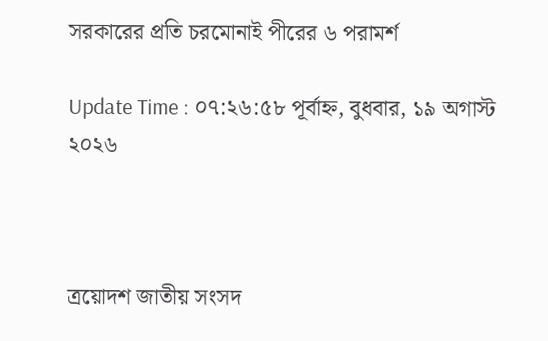সরকারের প্রতি চরমোনাই পীরের ৬ পরামর্শ

Update Time : ০৭:২৬:৫৮ পূর্বাহ্ন, বুধবার, ১৯ অগাস্ট ২০২৬



ত্রয়োদশ জাতীয় সংসদ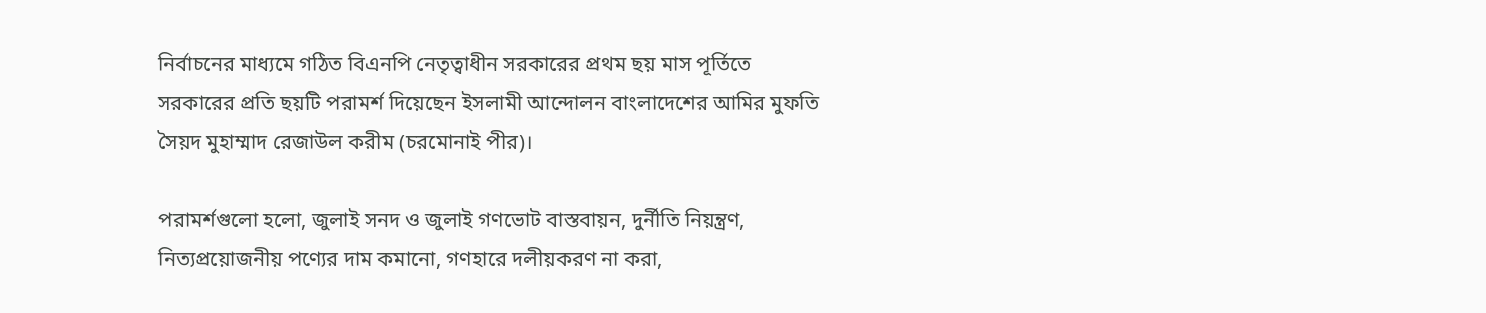নির্বাচনের মাধ্যমে গঠিত বিএনপি নেতৃত্বাধীন সরকারের প্রথম ছয় মাস পূর্তিতে সরকারের প্রতি ছয়টি পরামর্শ দিয়েছেন ইসলামী আন্দোলন বাংলাদেশের আমির মুফতি সৈয়দ মুহাম্মাদ রেজাউল করীম (চরমোনাই পীর)।

পরামর্শগুলো হলো, জুলাই সনদ ও জুলাই গণভোট বাস্তবায়ন, দুর্নীতি নিয়ন্ত্রণ, নিত্যপ্রয়োজনীয় পণ্যের দাম কমানো, গণহারে দলীয়করণ না করা,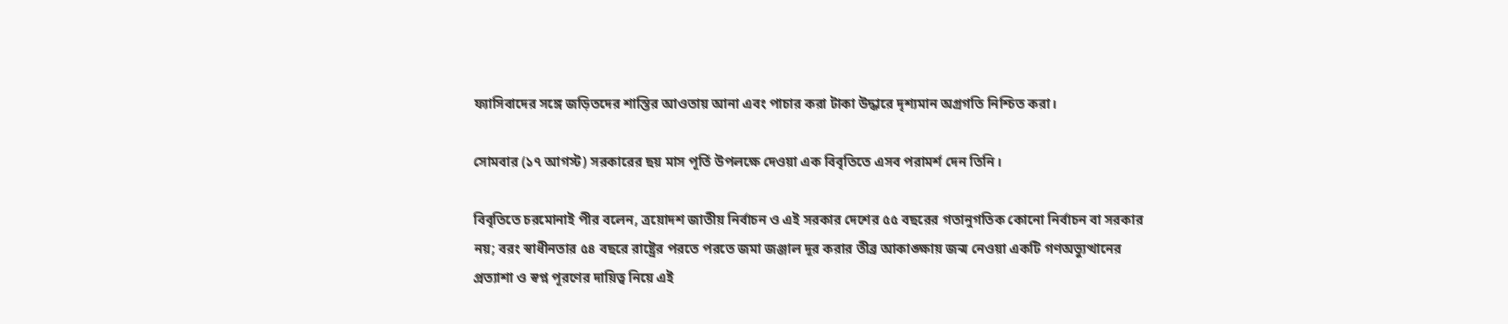ফ্যাসিবাদের সঙ্গে জড়িতদের শাস্তির আওতায় আনা এবং পাচার করা টাকা উদ্ধারে দৃশ্যমান অগ্রগতি নিশ্চিত করা।

সোমবার (১৭ আগস্ট) সরকারের ছয় মাস পূর্তি উপলক্ষে দেওয়া এক বিবৃতিতে এসব পরামর্শ দেন তিনি।

বিবৃতিতে চরমোনাই পীর বলেন, ত্রয়োদশ জাতীয় নির্বাচন ও এই সরকার দেশের ৫৫ বছরের গতানুগতিক কোনো নির্বাচন বা সরকার নয়; বরং স্বাধীনতার ৫৪ বছরে রাষ্ট্রের পরতে পরতে জমা জঞ্জাল দূর করার তীব্র আকাঙ্ক্ষায় জন্ম নেওয়া একটি গণঅভ্যুত্থানের প্রত্যাশা ও স্বপ্ন পূরণের দায়িত্ব নিয়ে এই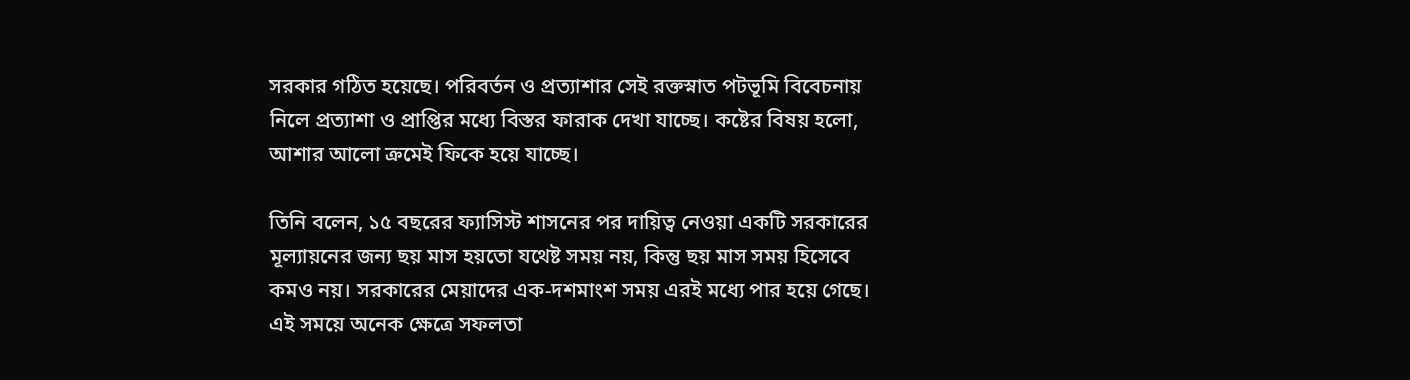সরকার গঠিত হয়েছে। পরিবর্তন ও প্রত্যাশার সেই রক্তস্নাত পটভূমি বিবেচনায় নিলে প্রত্যাশা ও প্রাপ্তির মধ্যে বিস্তর ফারাক দেখা যাচ্ছে। কষ্টের বিষয় হলো, আশার আলো ক্রমেই ফিকে হয়ে যাচ্ছে।

তিনি বলেন, ১৫ বছরের ফ্যাসিস্ট শাসনের পর দায়িত্ব নেওয়া একটি সরকারের মূল্যায়নের জন্য ছয় মাস হয়তো যথেষ্ট সময় নয়, কিন্তু ছয় মাস সময় হিসেবে কমও নয়। সরকারের মেয়াদের এক-দশমাংশ সময় এরই মধ্যে পার হয়ে গেছে। এই সময়ে অনেক ক্ষেত্রে সফলতা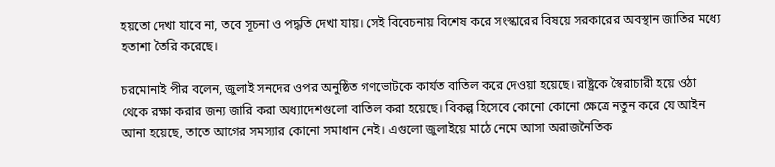হয়তো দেখা যাবে না, তবে সূচনা ও পদ্ধতি দেখা যায়। সেই বিবেচনায় বিশেষ করে সংস্কারের বিষয়ে সরকারের অবস্থান জাতির মধ্যে হতাশা তৈরি করেছে।

চরমোনাই পীর বলেন, জুলাই সনদের ওপর অনুষ্ঠিত গণভোটকে কার্যত বাতিল করে দেওয়া হয়েছে। রাষ্ট্রকে স্বৈরাচারী হয়ে ওঠা থেকে রক্ষা করার জন্য জারি করা অধ্যাদেশগুলো বাতিল করা হয়েছে। বিকল্প হিসেবে কোনো কোনো ক্ষেত্রে নতুন করে যে আইন আনা হয়েছে, তাতে আগের সমস্যার কোনো সমাধান নেই। এগুলো জুলাইয়ে মাঠে নেমে আসা অরাজনৈতিক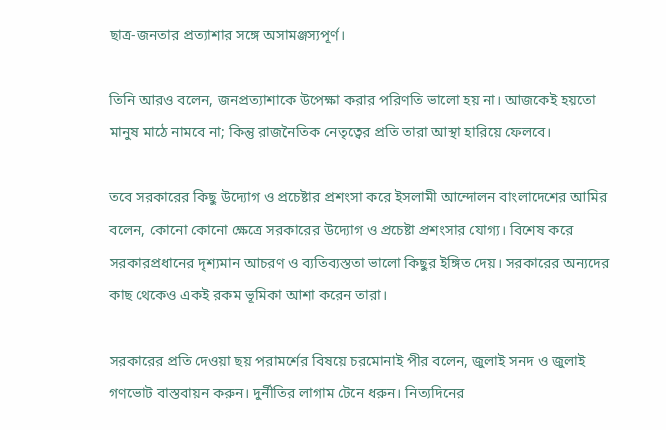ছাত্র-জনতার প্রত্যাশার সঙ্গে অসামঞ্জস্যপূর্ণ।

তিনি আরও বলেন, জনপ্রত্যাশাকে উপেক্ষা করার পরিণতি ভালো হয় না। আজকেই হয়তো মানুষ মাঠে নামবে না; কিন্তু রাজনৈতিক নেতৃত্বের প্রতি তারা আস্থা হারিয়ে ফেলবে।

তবে সরকারের কিছু উদ্যোগ ও প্রচেষ্টার প্রশংসা করে ইসলামী আন্দোলন বাংলাদেশের আমির বলেন, কোনো কোনো ক্ষেত্রে সরকারের উদ্যোগ ও প্রচেষ্টা প্রশংসার যোগ্য। বিশেষ করে সরকারপ্রধানের দৃশ্যমান আচরণ ও ব্যতিব্যস্ততা ভালো কিছুর ইঙ্গিত দেয়। সরকারের অন্যদের কাছ থেকেও একই রকম ভূমিকা আশা করেন তারা।

সরকারের প্রতি দেওয়া ছয় পরামর্শের বিষয়ে চরমোনাই পীর বলেন, জুলাই সনদ ও জুলাই গণভোট বাস্তবায়ন করুন। দুর্নীতির লাগাম টেনে ধরুন। নিত্যদিনের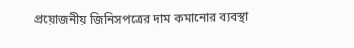প্রয়োজনীয় জিনিসপত্রের দাম কমানোর ব্যবস্থা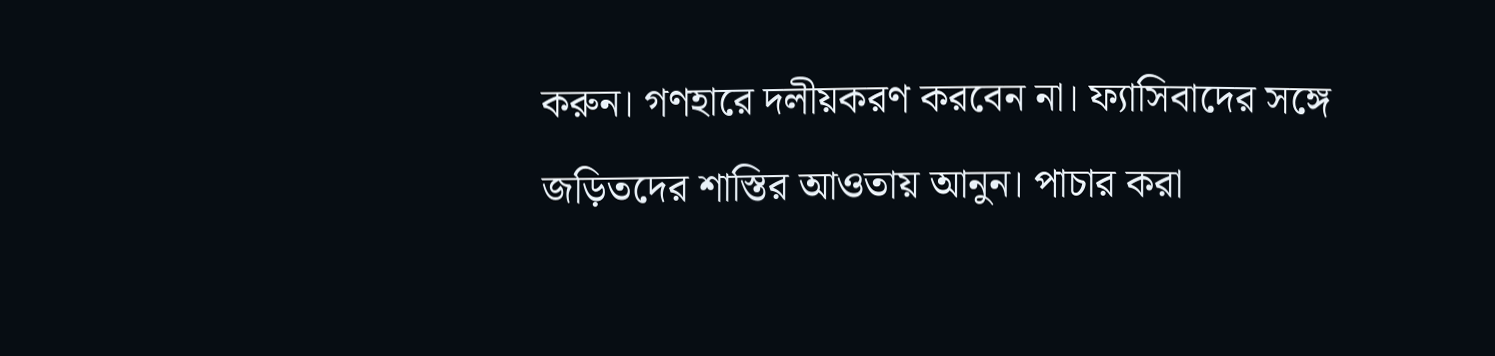করুন। গণহারে দলীয়করণ করবেন না। ফ্যাসিবাদের সঙ্গে জড়িতদের শাস্তির আওতায় আনুন। পাচার করা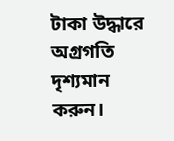টাকা উদ্ধারে অগ্রগতি দৃশ্যমান করুন।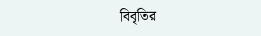বিবৃতির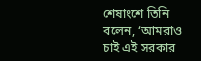শেষাংশে তিনি বলেন, ‘আমরাও চাই এই সরকার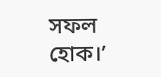সফল হোক।’